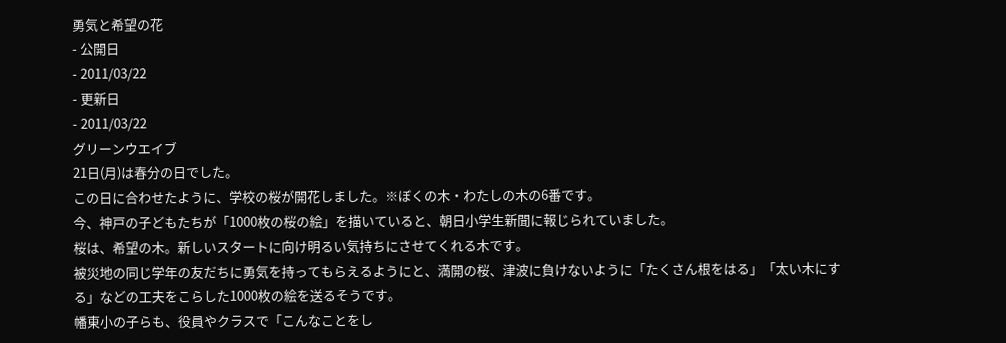勇気と希望の花
- 公開日
- 2011/03/22
- 更新日
- 2011/03/22
グリーンウエイブ
21日(月)は春分の日でした。
この日に合わせたように、学校の桜が開花しました。※ぼくの木・わたしの木の6番です。
今、神戸の子どもたちが「1000枚の桜の絵」を描いていると、朝日小学生新聞に報じられていました。
桜は、希望の木。新しいスタートに向け明るい気持ちにさせてくれる木です。
被災地の同じ学年の友だちに勇気を持ってもらえるようにと、満開の桜、津波に負けないように「たくさん根をはる」「太い木にする」などの工夫をこらした1000枚の絵を送るそうです。
幡東小の子らも、役員やクラスで「こんなことをし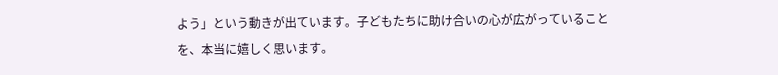よう」という動きが出ています。子どもたちに助け合いの心が広がっていることを、本当に嬉しく思います。